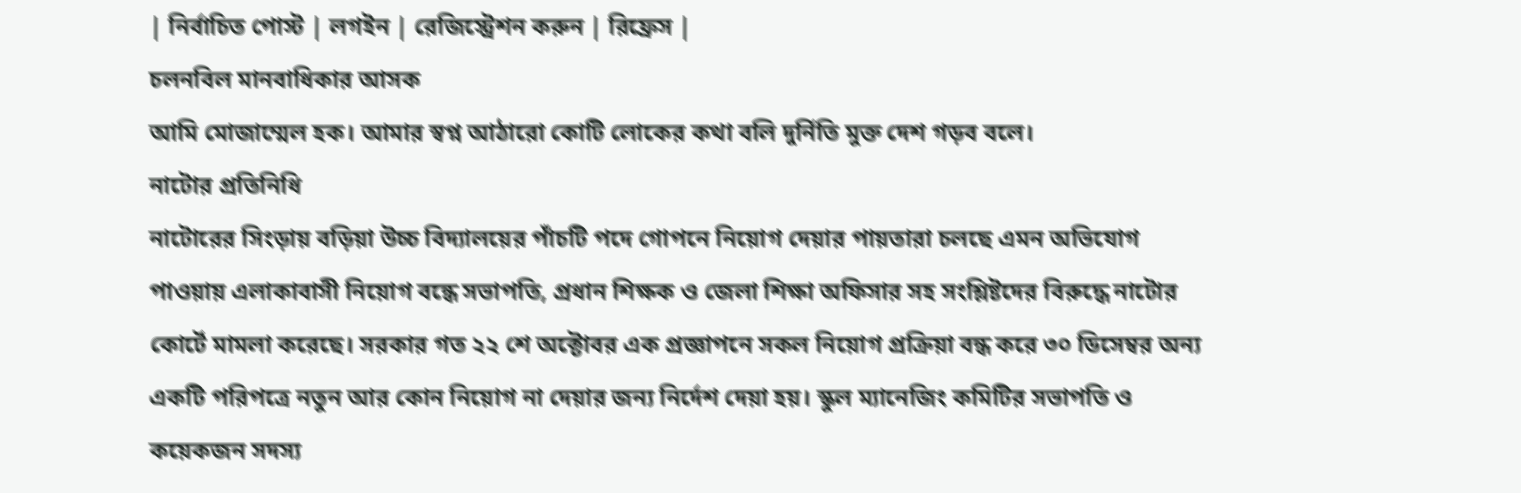| নির্বাচিত পোস্ট | লগইন | রেজিস্ট্রেশন করুন | রিফ্রেস |
চলনবিল মানবাধিকার আসক
আমি মোজাম্মেল হক। আমার স্বপ্ন আঠারো কোটি লোকের কথা বলি দুর্নিতি মুক্ত দেশ গড়ব বলে।
নাটোর প্রতিনিধি
নাটোরের সিংড়ায় বড়িয়া উচ্চ বিদ্যালয়ের পাঁচটি পদে গোপনে নিয়োগ দেয়ার পায়তারা চলছে এমন অভিযোগ পাওয়ায় এলাকাবাসী নিয়োগ বন্ধে সভাপতি, প্রধান শিক্ষক ও জেলা শিক্ষা অফিসার সহ সংশ্লিষ্টদের বিরুদ্ধে নাটোর কোর্টে মামলা করেছে। সরকার গত ২২ শে অক্টোবর এক প্রজ্ঞাপনে সকল নিয়োগ প্রক্রিয়া বন্ধ করে ৩০ ডিসেম্বর অন্য একটি পরিপত্রে নতুন আর কোন নিয়োগ না দেয়ার জন্য নির্দেশ দেয়া হয়। স্কুল ম্যানেজিং কমিটির সভাপতি ও কয়েকজন সদস্য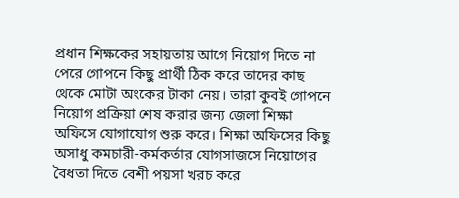প্রধান শিক্ষকের সহায়তায় আগে নিয়োগ দিতে না পেরে গোপনে কিছু প্রার্থী ঠিক করে তাদের কাছ থেকে মোটা অংকের টাকা নেয়। তারা কুবই গোপনে নিয়োগ প্রক্রিয়া শেষ করার জন্য জেলা শিক্ষা অফিসে যোগাযোগ শুরু করে। শিক্ষা অফিসের কিছু অসাধু কমচারী-কর্মকর্তার যোগসাজসে নিয়োগের বৈধতা দিতে বেশী পয়সা খরচ করে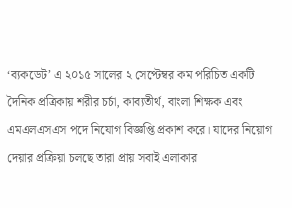‘ব্যকডেট’ এ ২০১৫ সালের ২ সেপ্টেম্বর কম পরিচিত একটি দৈনিক প্রত্রিকায় শরীর চর্চা, কাব্যতীর্থ, বাংলা শিক্ষক এবং এমএলএসএস পদে নিযোগ বিজ্ঞপ্তি প্রকাশ করে। যাদের নিয়োগ দেয়ার প্রক্রিয়া চলছে তারা প্রায় সবাই এলাকার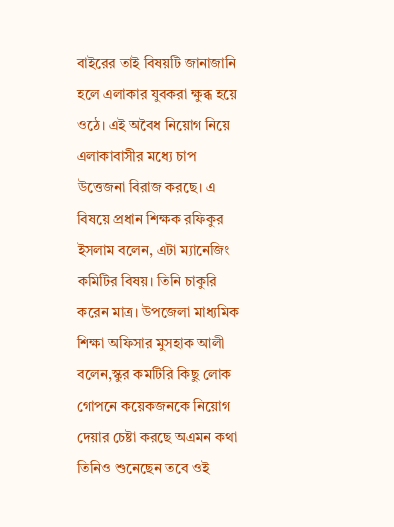বাইরের তাই বিষয়টি জানাজানি হলে এলাকার যুবকরা ক্ষুব্ধ হয়ে ওঠে। এই অবৈধ নিয়োগ নিয়ে এলাকাবাসীর মধ্যে চাপ উত্তেজনা বিরাজ করছে। এ বিষয়ে প্রধান শিক্ষক রফিকুর ইসলাম বলেন, এটা ম্যানেজিং কমিটির বিষয়। তিনি চাকুরি করেন মাত্র। উপজেলা মাধ্যমিক শিক্ষা অফিসার মুসহাক আলী বলেন,স্কুর কমটিরি কিছু লোক গোপনে কয়েকজনকে নিয়োগ দেয়ার চেষ্টা করছে অএমন কথা তিনিও শুনেছেন তবে ওই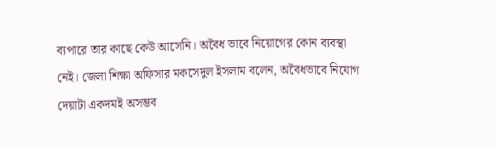ব্যপারে তার কাছে কেউ আসেনি। অবৈধ ভাবে নিয়োগের কোন ব্যবস্থা নেই। জেলা শিক্ষা অফিসার মকসেদুল ইসলাম বলেন, অবৈধভাবে নিযোগ দেয়াটা একদমই অসম্ভব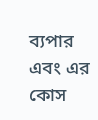ব্যপার এবং এর কোস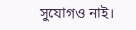সুযোগও নাই।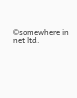©somewhere in net ltd.